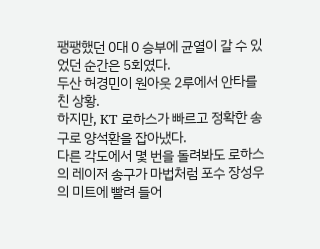팽팽했던 0대 0 승부에 균열이 갈 수 있었던 순간은 5회였다.
두산 허경민이 원아웃 2루에서 안타를 친 상황.
하지만, KT 로하스가 빠르고 정확한 송구로 양석환을 잡아냈다.
다른 각도에서 몇 번을 돌려봐도 로하스의 레이저 송구가 마법처럼 포수 장성우의 미트에 빨려 들어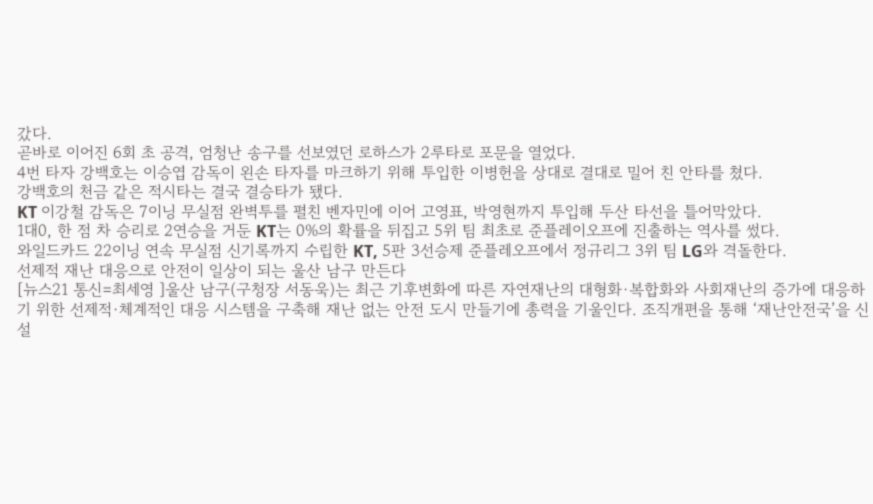갔다.
곧바로 이어진 6회 초 공격, 엄청난 송구를 선보였던 로하스가 2루타로 포문을 열었다.
4번 타자 강백호는 이승엽 감독이 왼손 타자를 마크하기 위해 투입한 이병헌을 상대로 결대로 밀어 친 안타를 쳤다.
강백호의 천금 같은 적시타는 결국 결승타가 됐다.
KT 이강철 감독은 7이닝 무실점 완벽투를 펼친 벤자민에 이어 고영표, 박영현까지 투입해 두산 타선을 틀어막았다.
1대0, 한 점 차 승리로 2연승을 거둔 KT는 0%의 확률을 뒤집고 5위 팀 최초로 준플레이오프에 진출하는 역사를 썼다.
와일드카드 22이닝 연속 무실점 신기록까지 수립한 KT, 5판 3선승제 준플레오프에서 정규리그 3위 팀 LG와 격돌한다.
선제적 재난 대응으로 안전이 일상이 되는 울산 남구 만든다
[뉴스21 통신=최세영 ]울산 남구(구청장 서동욱)는 최근 기후변화에 따른 자연재난의 대형화·복합화와 사회재난의 증가에 대응하기 위한 선제적·체계적인 대응 시스템을 구축해 재난 없는 안전 도시 만들기에 총력을 기울인다. 조직개편을 통해 ‘재난안전국’을 신설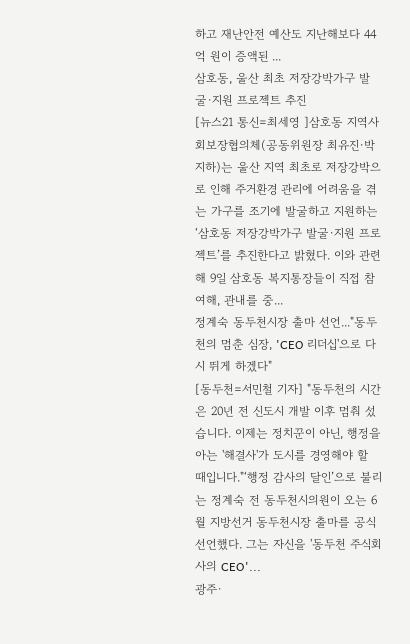하고 재난안전 예산도 지난해보다 44억 원이 증액된 ...
삼호동, 울산 최초 저장강박가구 발굴·지원 프로젝트 추진
[뉴스21 통신=최세영 ]삼호동 지역사회보장협의체(공동위원장 최유진·박지하)는 울산 지역 최초로 저장강박으로 인해 주거환경 관리에 어려움을 겪는 가구를 조기에 발굴하고 지원하는 ‘삼호동 저장강박가구 발굴·지원 프로젝트’를 추진한다고 밝혔다. 이와 관련해 9일 삼호동 복지통장들이 직접 참여해, 관내를 중...
정계숙 동두천시장 출마 선언..."동두천의 멈춘 심장, 'CEO 리더십'으로 다시 뛰게 하겠다"
[동두천=서민철 기자] "동두천의 시간은 20년 전 신도시 개발 이후 멈춰 섰습니다. 이제는 정치꾼이 아닌, 행정을 아는 '해결사'가 도시를 경영해야 할 때입니다."‘행정 감사의 달인’으로 불리는 정계숙 전 동두천시의원이 오는 6월 지방선거 동두천시장 출마를 공식 선언했다. 그는 자신을 '동두천 주식회사의 CEO'...
광주·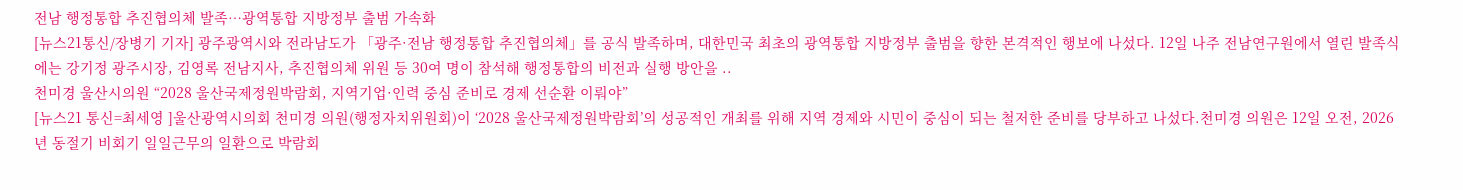전남 행정통합 추진협의체 발족…광역통합 지방정부 출범 가속화
[뉴스21통신/장병기 기자] 광주광역시와 전라남도가 「광주·전남 행정통합 추진협의체」를 공식 발족하며, 대한민국 최초의 광역통합 지방정부 출범을 향한 본격적인 행보에 나섰다. 12일 나주 전남연구원에서 열린 발족식에는 강기정 광주시장, 김영록 전남지사, 추진협의체 위원 등 30여 명이 참석해 행정통합의 비전과 실행 방안을 ..
천미경 울산시의원 “2028 울산국제정원박람회, 지역기업·인력 중심 준비로 경제 선순환 이뤄야”
[뉴스21 통신=최세영 ]울산광역시의회 천미경 의원(행정자치위원회)이 ‘2028 울산국제정원박람회’의 성공적인 개최를 위해 지역 경제와 시민이 중심이 되는 철저한 준비를 당부하고 나섰다.천미경 의원은 12일 오전, 2026년 동절기 비회기 일일근무의 일환으로 박람회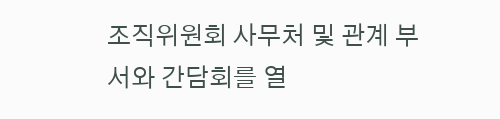조직위원회 사무처 및 관계 부서와 간담회를 열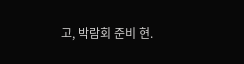고, 박람회 준비 현.